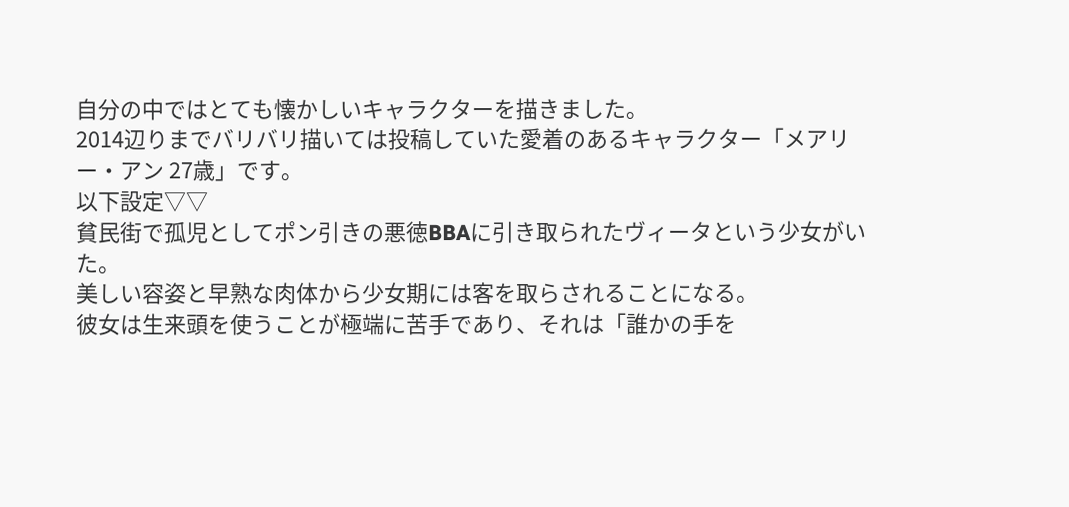自分の中ではとても懐かしいキャラクターを描きました。
2014辺りまでバリバリ描いては投稿していた愛着のあるキャラクター「メアリー・アン 27歳」です。
以下設定▽▽
貧民街で孤児としてポン引きの悪徳BBAに引き取られたヴィータという少女がいた。
美しい容姿と早熟な肉体から少女期には客を取らされることになる。
彼女は生来頭を使うことが極端に苦手であり、それは「誰かの手を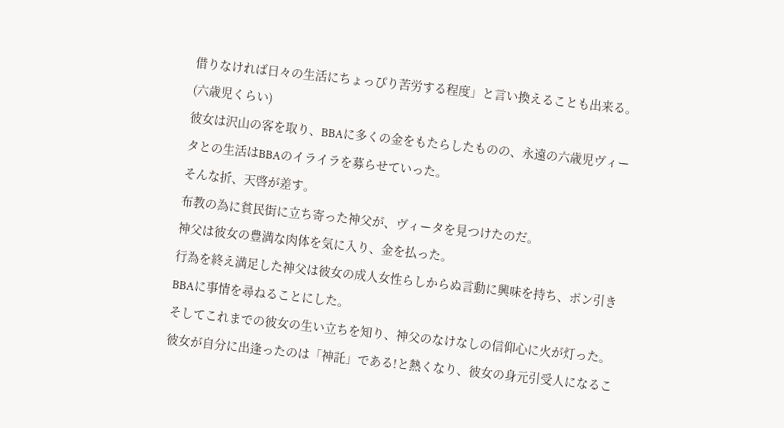借りなければ日々の生活にちょっぴり苦労する程度」と言い換えることも出来る。(六歳児くらい)
彼女は沢山の客を取り、BBAに多くの金をもたらしたものの、永遠の六歳児ヴィータとの生活はBBAのイライラを募らせていった。
そんな折、天啓が差す。
布教の為に貧民街に立ち寄った神父が、ヴィータを見つけたのだ。
神父は彼女の豊満な肉体を気に入り、金を払った。
行為を終え満足した神父は彼女の成人女性らしからぬ言動に興味を持ち、ポン引きBBAに事情を尋ねることにした。
そしてこれまでの彼女の生い立ちを知り、神父のなけなしの信仰心に火が灯った。
彼女が自分に出逢ったのは「神託」である!と熱くなり、彼女の身元引受人になるこ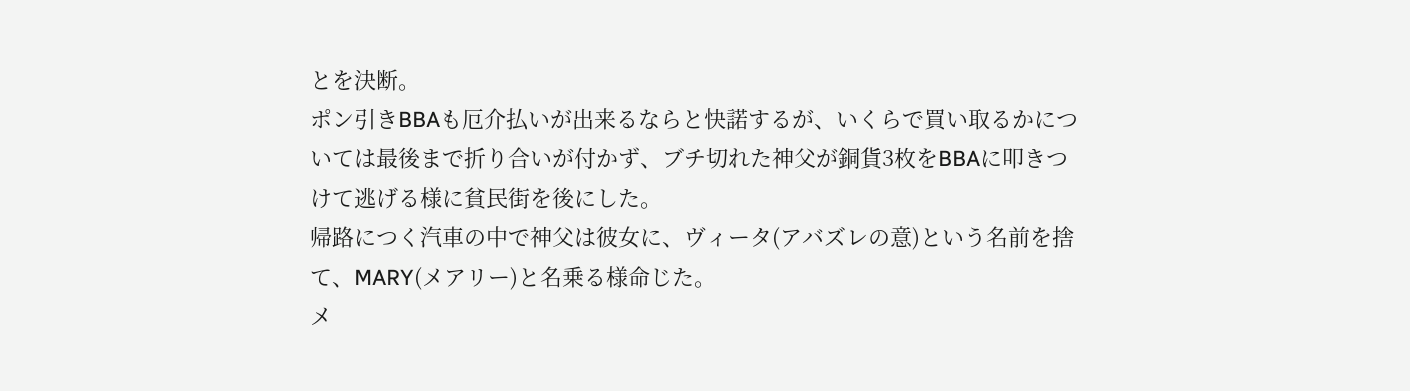とを決断。
ポン引きBBAも厄介払いが出来るならと快諾するが、いくらで買い取るかについては最後まで折り合いが付かず、ブチ切れた神父が銅貨3枚をBBAに叩きつけて逃げる様に貧民街を後にした。
帰路につく汽車の中で神父は彼女に、ヴィータ(アバズレの意)という名前を捨て、MARY(メアリー)と名乗る様命じた。
メ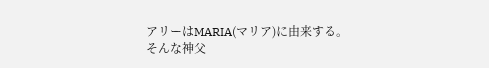アリーはMARIA(マリア)に由来する。
そんな神父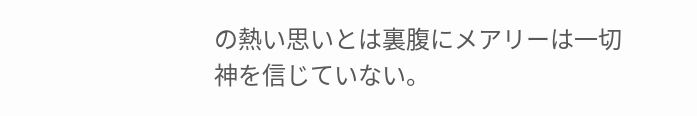の熱い思いとは裏腹にメアリーは一切神を信じていない。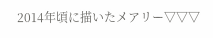2014年頃に描いたメアリー▽▽▽